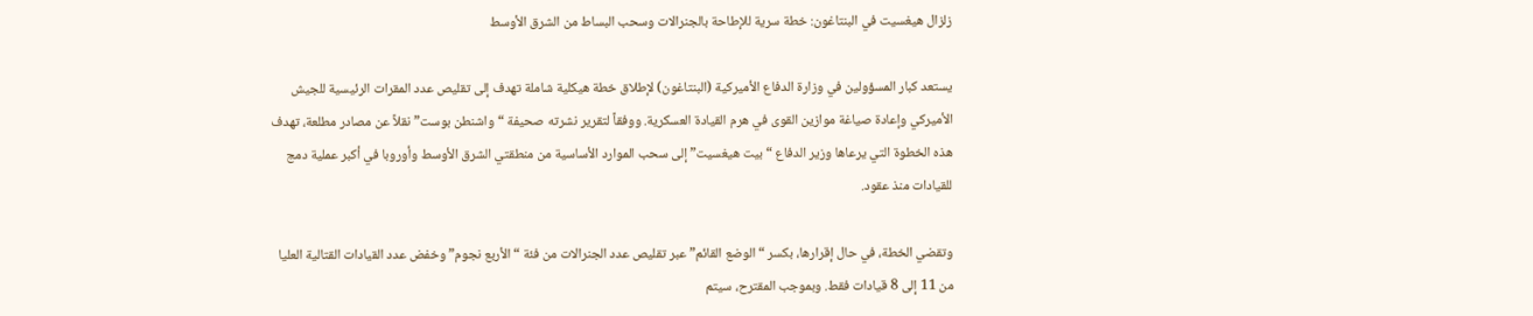زلزال هيغسيت في البنتاغون: خطة سرية للإطاحة بالجنرالات وسحب البساط من الشرق الأوسط

يستعد كبار المسؤولين في وزارة الدفاع الأميركية (البنتاغون) لإطلاق خطة هيكلية شاملة تهدف إلى تقليص عدد المقرات الرئيسية للجيش الأميركي وإعادة صياغة موازين القوى في هرم القيادة العسكرية. ووفقاً لتقرير نشرته صحيفة “واشنطن بوست” نقلاً عن مصادر مطلعة، تهدف هذه الخطوة التي يرعاها وزير الدفاع “بيت هيغسيت” إلى سحب الموارد الأساسية من منطقتي الشرق الأوسط وأوروبا في أكبر عملية دمج للقيادات منذ عقود.

وتقضي الخطة، في حال إقرارها، بكسر “الوضع القائم” عبر تقليص عدد الجنرالات من فئة “الأربع نجوم” وخفض عدد القيادات القتالية العليا من 11 إلى 8 قيادات فقط. وبموجب المقترح، سيتم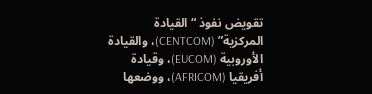تقويض نفوذ “القيادة المركزية” (CENTCOM)، والقيادة الأوروبية (EUCOM)، وقيادة أفريقيا (AFRICOM)، ووضعها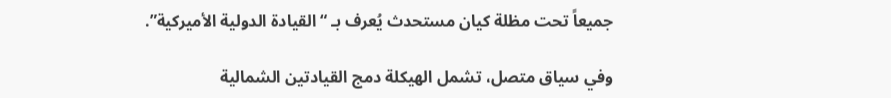جميعاً تحت مظلة كيان مستحدث يُعرف بـ “القيادة الدولية الأميركية”.

وفي سياق متصل، تشمل الهيكلة دمج القيادتين الشمالية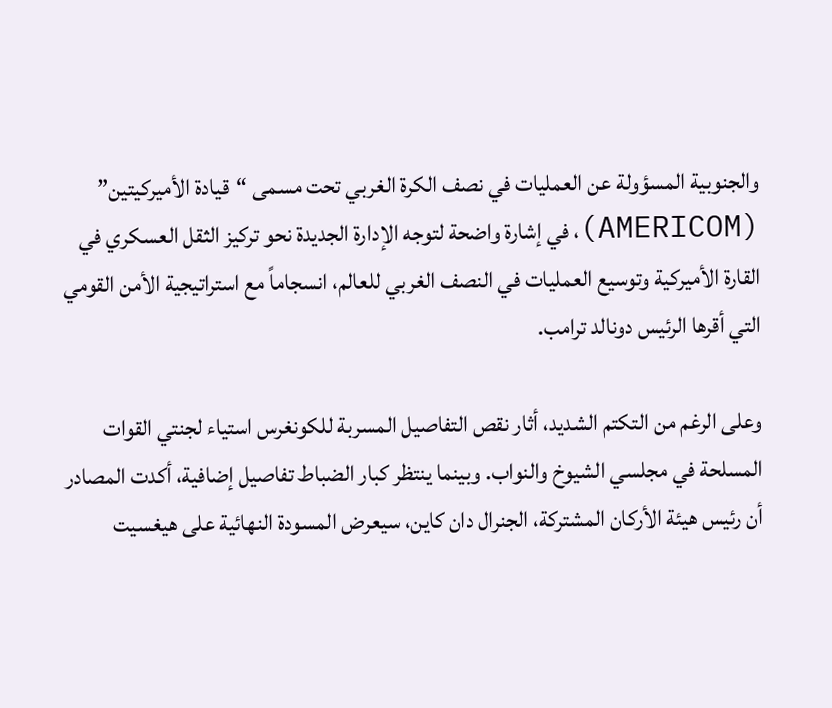والجنوبية المسؤولة عن العمليات في نصف الكرة الغربي تحت مسمى “قيادة الأميركيتين” (AMERICOM)، في إشارة واضحة لتوجه الإدارة الجديدة نحو تركيز الثقل العسكري في القارة الأميركية وتوسيع العمليات في النصف الغربي للعالم، انسجاماً مع استراتيجية الأمن القومي التي أقرها الرئيس دونالد ترامب.

وعلى الرغم من التكتم الشديد، أثار نقص التفاصيل المسربة للكونغرس استياء لجنتي القوات المسلحة في مجلسي الشيوخ والنواب. وبينما ينتظر كبار الضباط تفاصيل إضافية، أكدت المصادر أن رئيس هيئة الأركان المشتركة، الجنرال دان كاين، سيعرض المسودة النهائية على هيغسيت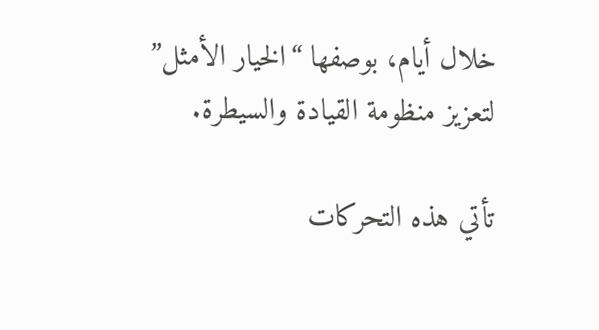خلال أيام، بوصفها “الخيار الأمثل” لتعزيز منظومة القيادة والسيطرة.

تأتي هذه التحركات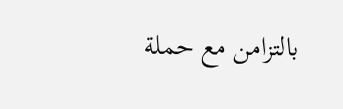بالتزامن مع حملة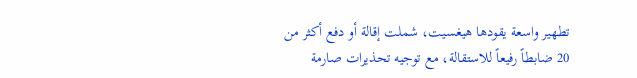تطهير واسعة يقودها هيغسيت، شملت إقالة أو دفع أكثر من 20 ضابطاً رفيعاً للاستقالة، مع توجيه تحذيرات صارمة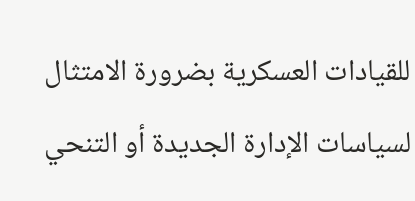للقيادات العسكرية بضرورة الامتثال لسياسات الإدارة الجديدة أو التنحي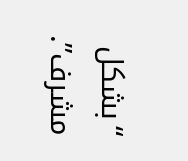“بشكل مشرف”.